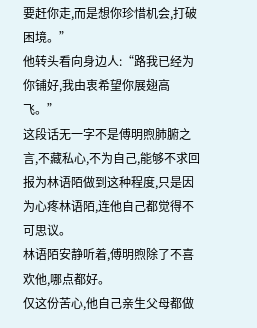要赶你走,而是想你珍惜机会,打破困境。”
他转头看向身边人:“路我已经为你铺好,我由衷希望你展翅高飞。”
这段话无一字不是傅明煦肺腑之言,不藏私心,不为自己,能够不求回报为林语陌做到这种程度,只是因为心疼林语陌,连他自己都觉得不可思议。
林语陌安静听着,傅明煦除了不喜欢他,哪点都好。
仅这份苦心,他自己亲生父母都做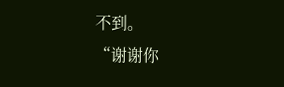不到。
“谢谢你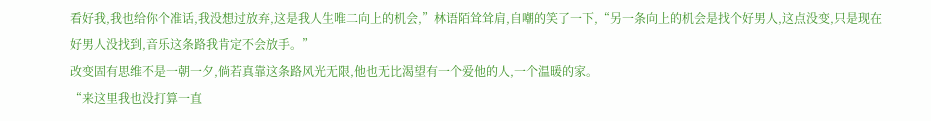看好我,我也给你个准话,我没想过放弃,这是我人生唯二向上的机会,”林语陌耸耸肩,自嘲的笑了一下,“另一条向上的机会是找个好男人,这点没变,只是现在好男人没找到,音乐这条路我肯定不会放手。”
改变固有思维不是一朝一夕,倘若真靠这条路风光无限,他也无比渴望有一个爱他的人,一个温暖的家。
“来这里我也没打算一直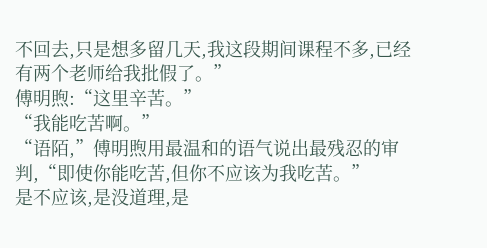不回去,只是想多留几天,我这段期间课程不多,已经有两个老师给我批假了。”
傅明煦:“这里辛苦。”
“我能吃苦啊。”
“语陌,”傅明煦用最温和的语气说出最残忍的审判,“即使你能吃苦,但你不应该为我吃苦。”
是不应该,是没道理,是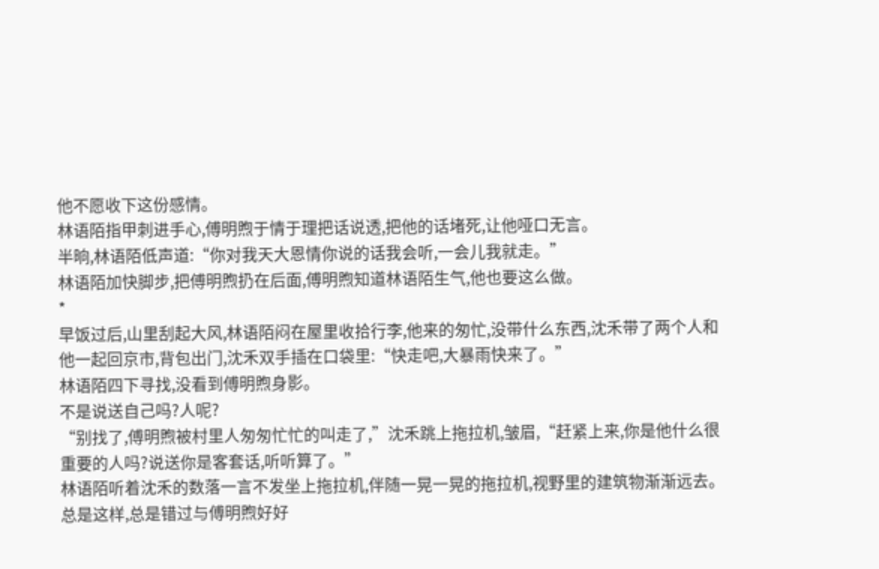他不愿收下这份感情。
林语陌指甲刺进手心,傅明煦于情于理把话说透,把他的话堵死,让他哑口无言。
半晌,林语陌低声道:“你对我天大恩情你说的话我会听,一会儿我就走。”
林语陌加快脚步,把傅明煦扔在后面,傅明煦知道林语陌生气,他也要这么做。
*
早饭过后,山里刮起大风,林语陌闷在屋里收拾行李,他来的匆忙,没带什么东西,沈禾带了两个人和他一起回京市,背包出门,沈禾双手插在口袋里:“快走吧,大暴雨快来了。”
林语陌四下寻找,没看到傅明煦身影。
不是说送自己吗?人呢?
“别找了,傅明煦被村里人匆匆忙忙的叫走了,”沈禾跳上拖拉机,皱眉,“赶紧上来,你是他什么很重要的人吗?说送你是客套话,听听算了。”
林语陌听着沈禾的数落一言不发坐上拖拉机,伴随一晃一晃的拖拉机,视野里的建筑物渐渐远去。
总是这样,总是错过与傅明煦好好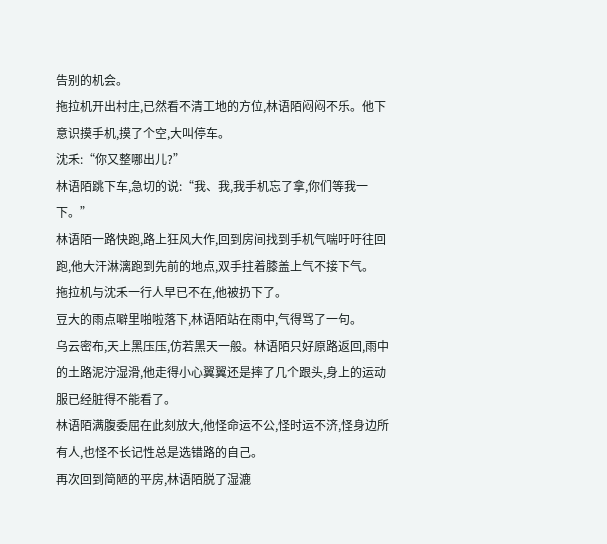告别的机会。
拖拉机开出村庄,已然看不清工地的方位,林语陌闷闷不乐。他下意识摸手机,摸了个空,大叫停车。
沈禾:“你又整哪出儿?”
林语陌跳下车,急切的说:“我、我,我手机忘了拿,你们等我一下。”
林语陌一路快跑,路上狂风大作,回到房间找到手机气喘吁吁往回跑,他大汗淋漓跑到先前的地点,双手拄着膝盖上气不接下气。
拖拉机与沈禾一行人早已不在,他被扔下了。
豆大的雨点噼里啪啦落下,林语陌站在雨中,气得骂了一句。
乌云密布,天上黑压压,仿若黑天一般。林语陌只好原路返回,雨中的土路泥泞湿滑,他走得小心翼翼还是摔了几个跟头,身上的运动服已经脏得不能看了。
林语陌满腹委屈在此刻放大,他怪命运不公,怪时运不济,怪身边所有人,也怪不长记性总是选错路的自己。
再次回到简陋的平房,林语陌脱了湿漉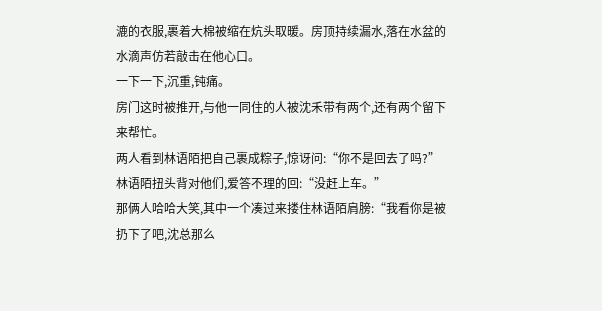漉的衣服,裹着大棉被缩在炕头取暖。房顶持续漏水,落在水盆的水滴声仿若敲击在他心口。
一下一下,沉重,钝痛。
房门这时被推开,与他一同住的人被沈禾带有两个,还有两个留下来帮忙。
两人看到林语陌把自己裹成粽子,惊讶问:“你不是回去了吗?”
林语陌扭头背对他们,爱答不理的回:“没赶上车。”
那俩人哈哈大笑,其中一个凑过来搂住林语陌肩膀:“我看你是被扔下了吧,沈总那么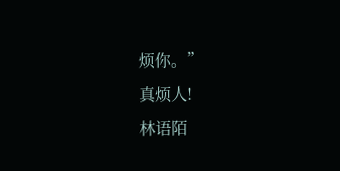烦你。”
真烦人!
林语陌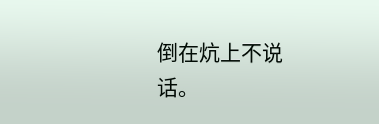倒在炕上不说话。